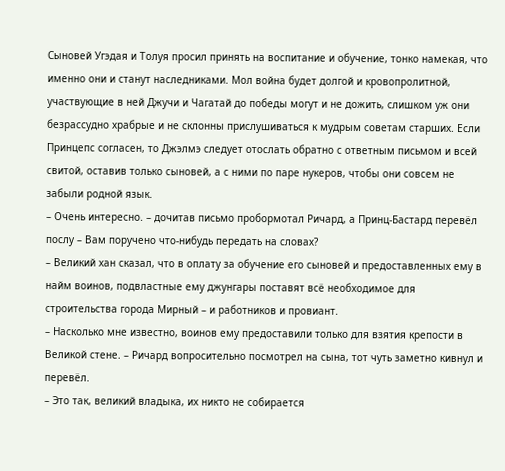Сыновей Угэдая и Толуя просил принять на воспитание и обучение, тонко намекая, что именно они и станут наследниками. Мол война будет долгой и кровопролитной, участвующие в ней Джучи и Чагатай до победы могут и не дожить, слишком уж они безрассудно храбрые и не склонны прислушиваться к мудрым советам старших. Если Принцепс согласен, то Джэлмэ следует отослать обратно с ответным письмом и всей свитой, оставив только сыновей, а с ними по паре нукеров, чтобы они совсем не забыли родной язык.
– Очень интересно. – дочитав письмо пробормотал Ричард, а Принц-Бастард перевёл послу – Вам поручено что-нибудь передать на словах?
– Великий хан сказал, что в оплату за обучение его сыновей и предоставленных ему в найм воинов, подвластные ему джунгары поставят всё необходимое для строительства города Мирный – и работников и провиант.
– Насколько мне известно, воинов ему предоставили только для взятия крепости в Великой стене. – Ричард вопросительно посмотрел на сына, тот чуть заметно кивнул и перевёл.
– Это так, великий владыка, их никто не собирается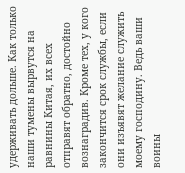удерживать дольше. Как только наши тумены вырвутся на равнины Китая, их всех отправят обратно, достойно вознаградив. Кроме тех, у кого закончится срок службы, если они изъявят желание служить моему господину. Ведь ваши воины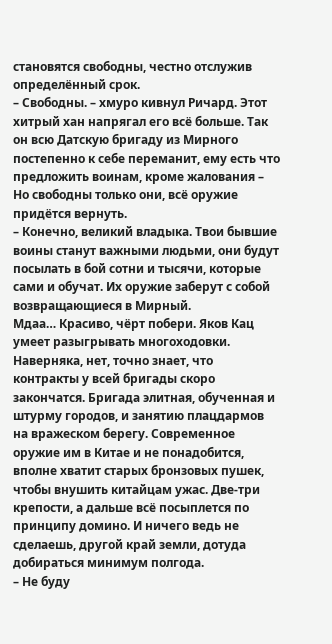становятся свободны, честно отслужив определённый срок.
– Свободны. – хмуро кивнул Ричард. Этот хитрый хан напрягал его всё больше. Так он всю Датскую бригаду из Мирного постепенно к себе переманит, ему есть что предложить воинам, кроме жалования – Но свободны только они, всё оружие придётся вернуть.
– Конечно, великий владыка. Твои бывшие воины станут важными людьми, они будут посылать в бой сотни и тысячи, которые сами и обучат. Их оружие заберут с собой возвращающиеся в Мирный.
Мдаа… Красиво, чёрт побери. Яков Кац умеет разыгрывать многоходовки. Наверняка, нет, точно знает, что контракты у всей бригады скоро закончатся. Бригада элитная, обученная и штурму городов, и занятию плацдармов на вражеском берегу. Современное оружие им в Китае и не понадобится, вполне хватит старых бронзовых пушек, чтобы внушить китайцам ужас. Две-три крепости, а дальше всё посыплется по принципу домино. И ничего ведь не сделаешь, другой край земли, дотуда добираться минимум полгода.
– Не буду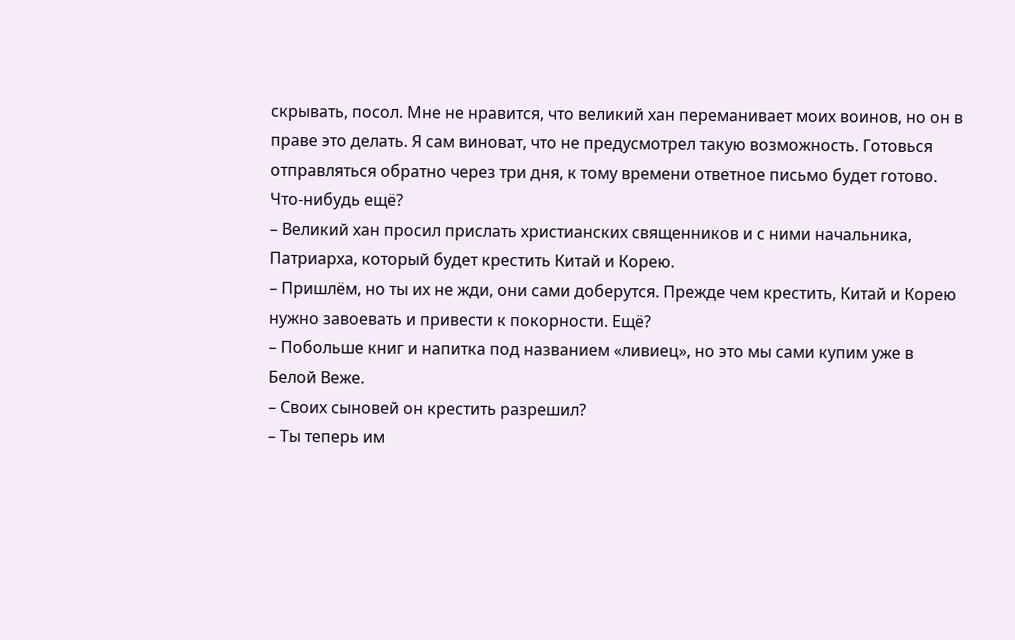скрывать, посол. Мне не нравится, что великий хан переманивает моих воинов, но он в праве это делать. Я сам виноват, что не предусмотрел такую возможность. Готовься отправляться обратно через три дня, к тому времени ответное письмо будет готово. Что-нибудь ещё?
– Великий хан просил прислать христианских священников и с ними начальника, Патриарха, который будет крестить Китай и Корею.
– Пришлём, но ты их не жди, они сами доберутся. Прежде чем крестить, Китай и Корею нужно завоевать и привести к покорности. Ещё?
– Побольше книг и напитка под названием «ливиец», но это мы сами купим уже в Белой Веже.
– Своих сыновей он крестить разрешил?
– Ты теперь им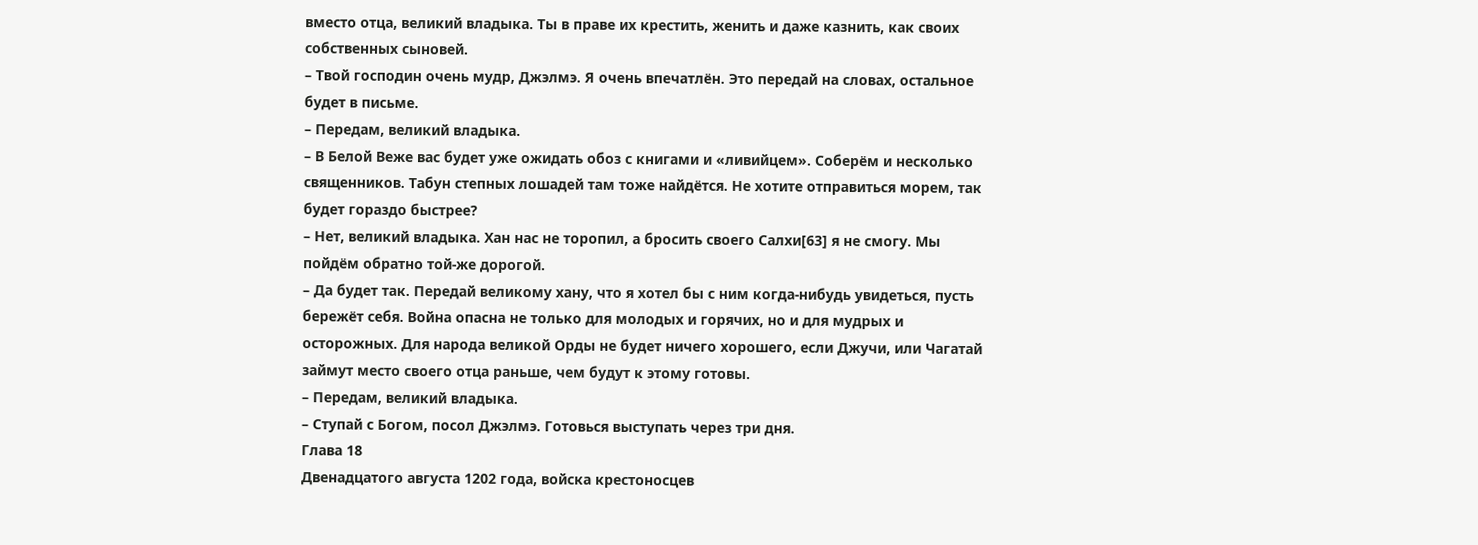вместо отца, великий владыка. Ты в праве их крестить, женить и даже казнить, как своих собственных сыновей.
– Твой господин очень мудр, Джэлмэ. Я очень впечатлён. Это передай на словах, остальное будет в письме.
– Передам, великий владыка.
– В Белой Веже вас будет уже ожидать обоз с книгами и «ливийцем». Соберём и несколько священников. Табун степных лошадей там тоже найдётся. Не хотите отправиться морем, так будет гораздо быстрее?
– Нет, великий владыка. Хан нас не торопил, а бросить своего Салхи[63] я не смогу. Мы пойдём обратно той-же дорогой.
– Да будет так. Передай великому хану, что я хотел бы с ним когда-нибудь увидеться, пусть бережёт себя. Война опасна не только для молодых и горячих, но и для мудрых и осторожных. Для народа великой Орды не будет ничего хорошего, если Джучи, или Чагатай займут место своего отца раньше, чем будут к этому готовы.
– Передам, великий владыка.
– Ступай с Богом, посол Джэлмэ. Готовься выступать через три дня.
Глава 18
Двенадцатого августа 1202 года, войска крестоносцев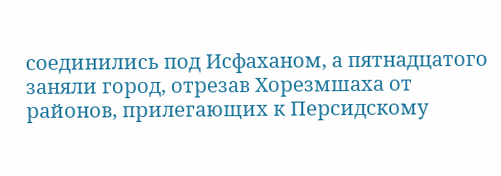соединились под Исфаханом, а пятнадцатого заняли город, отрезав Хорезмшаха от районов, прилегающих к Персидскому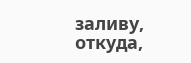заливу, откуда,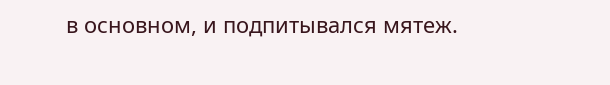в основном, и подпитывался мятеж.